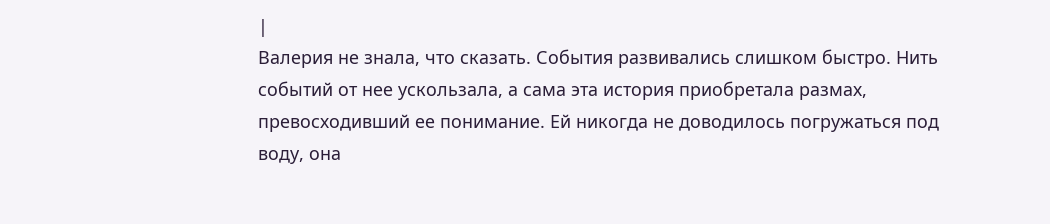|
Валерия не знала, что сказать. События развивались слишком быстро. Нить событий от нее ускользала, а сама эта история приобретала размах, превосходивший ее понимание. Ей никогда не доводилось погружаться под воду, она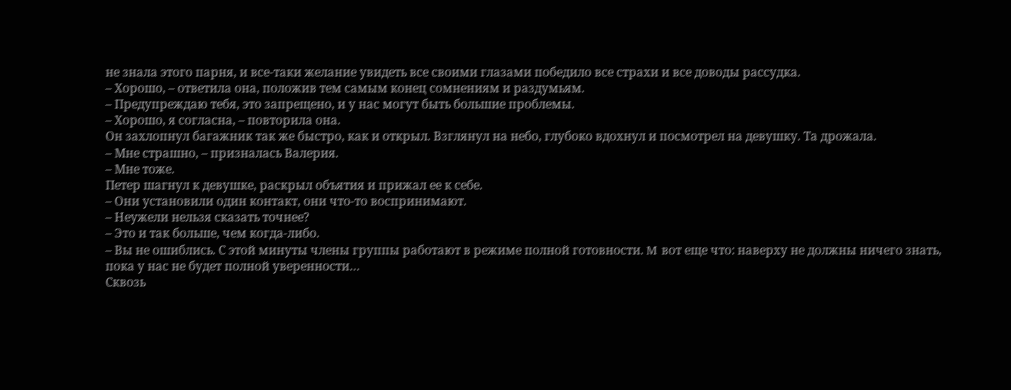не знала этого парня, и все-таки желание увидеть все своими глазами победило все страхи и все доводы рассудка.
– Хорошо, – ответила она, положив тем самым конец сомнениям и раздумьям.
– Предупреждаю тебя, это запрещено, и у нас могут быть большие проблемы.
– Хорошо, я согласна, – повторила она.
Он захлопнул багажник так же быстро, как и открыл. Взглянул на небо, глубоко вдохнул и посмотрел на девушку. Та дрожала.
– Мне страшно, – призналась Валерия.
– Мне тоже.
Петер шагнул к девушке, раскрыл объятия и прижал ее к себе.
– Они установили один контакт, они что-то воспринимают.
– Неужели нельзя сказать точнее?
– Это и так больше, чем когда-либо.
– Вы не ошиблись. С этой минуты члены группы работают в режиме полной готовности. M вот еще что: наверху не должны ничего знать, пока у нас не будет полной уверенности…
Сквозь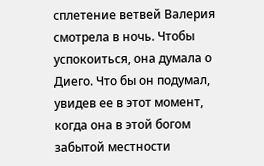сплетение ветвей Валерия смотрела в ночь. Чтобы успокоиться, она думала о Диего. Что бы он подумал, увидев ее в этот момент, когда она в этой богом забытой местности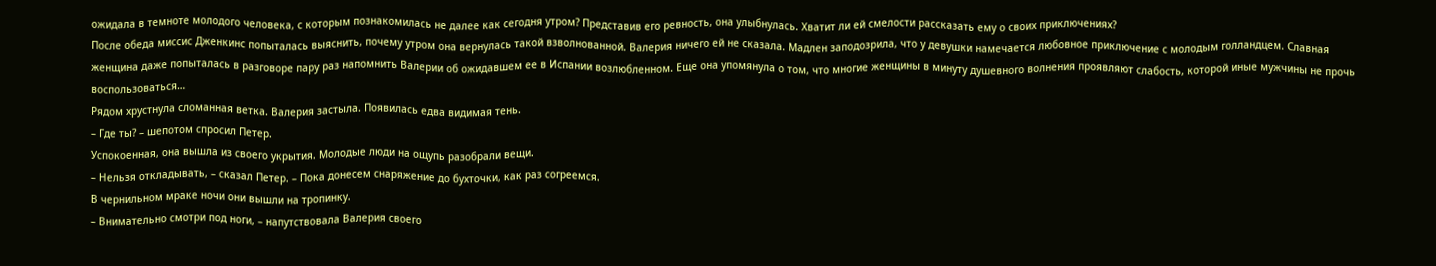ожидала в темноте молодого человека, с которым познакомилась не далее как сегодня утром? Представив его ревность, она улыбнулась. Хватит ли ей смелости рассказать ему о своих приключениях?
После обеда миссис Дженкинс попыталась выяснить, почему утром она вернулась такой взволнованной. Валерия ничего ей не сказала. Мадлен заподозрила, что у девушки намечается любовное приключение с молодым голландцем. Славная женщина даже попыталась в разговоре пару раз напомнить Валерии об ожидавшем ее в Испании возлюбленном. Еще она упомянула о том, что многие женщины в минуту душевного волнения проявляют слабость, которой иные мужчины не прочь воспользоваться…
Рядом хрустнула сломанная ветка. Валерия застыла. Появилась едва видимая тень.
– Где ты? – шепотом спросил Петер.
Успокоенная, она вышла из своего укрытия. Молодые люди на ощупь разобрали вещи.
– Нельзя откладывать, – сказал Петер. – Пока донесем снаряжение до бухточки, как раз согреемся.
В чернильном мраке ночи они вышли на тропинку.
– Внимательно смотри под ноги, – напутствовала Валерия своего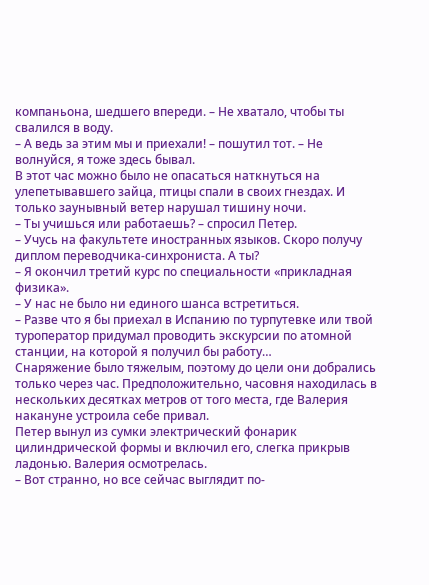компаньона, шедшего впереди. – Не хватало, чтобы ты свалился в воду.
– А ведь за этим мы и приехали! – пошутил тот. – Не волнуйся, я тоже здесь бывал.
В этот час можно было не опасаться наткнуться на улепетывавшего зайца, птицы спали в своих гнездах. И только заунывный ветер нарушал тишину ночи.
– Ты учишься или работаешь? – спросил Петер.
– Учусь на факультете иностранных языков. Скоро получу диплом переводчика-синхрониста. А ты?
– Я окончил третий курс по специальности «прикладная физика».
– У нас не было ни единого шанса встретиться.
– Разве что я бы приехал в Испанию по турпутевке или твой туроператор придумал проводить экскурсии по атомной станции, на которой я получил бы работу…
Снаряжение было тяжелым, поэтому до цели они добрались только через час. Предположительно, часовня находилась в нескольких десятках метров от того места, где Валерия накануне устроила себе привал.
Петер вынул из сумки электрический фонарик цилиндрической формы и включил его, слегка прикрыв ладонью. Валерия осмотрелась.
– Вот странно, но все сейчас выглядит по-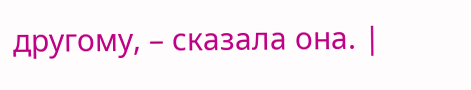другому, – сказала она. |